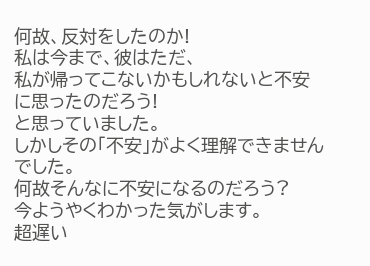何故、反対をしたのか!
私は今まで、彼はただ、
私が帰ってこないかもしれないと不安に思ったのだろう!
と思っていました。
しかしその「不安」がよく理解できませんでした。
何故そんなに不安になるのだろう?
今ようやくわかった気がします。
超遅い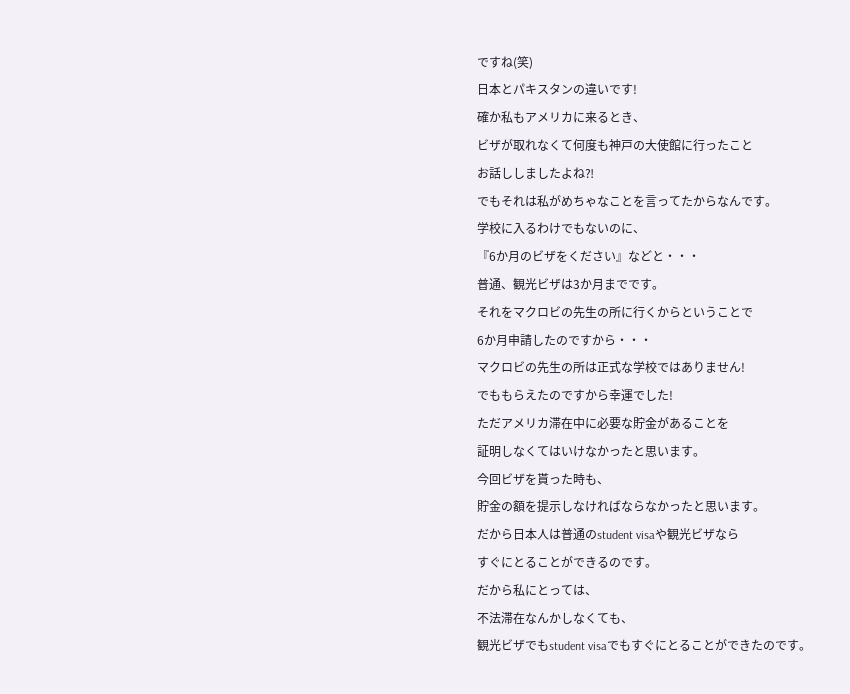ですね(笑)
日本とパキスタンの違いです!
確か私もアメリカに来るとき、
ビザが取れなくて何度も神戸の大使館に行ったこと
お話ししましたよね⁈
でもそれは私がめちゃなことを言ってたからなんです。
学校に入るわけでもないのに、
『6か月のビザをください』などと・・・
普通、観光ビザは3か月までです。
それをマクロビの先生の所に行くからということで
6か月申請したのですから・・・
マクロビの先生の所は正式な学校ではありません!
でももらえたのですから幸運でした!
ただアメリカ滞在中に必要な貯金があることを
証明しなくてはいけなかったと思います。
今回ビザを貰った時も、
貯金の額を提示しなければならなかったと思います。
だから日本人は普通のstudent visaや観光ビザなら
すぐにとることができるのです。
だから私にとっては、
不法滞在なんかしなくても、
観光ビザでもstudent visaでもすぐにとることができたのです。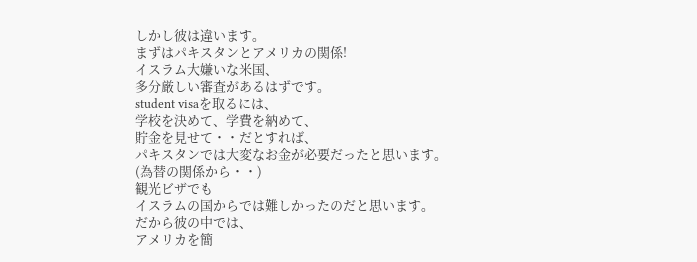しかし彼は違います。
まずはパキスタンとアメリカの関係!
イスラム大嫌いな米国、
多分厳しい審査があるはずです。
student visaを取るには、
学校を決めて、学費を納めて、
貯金を見せて・・だとすれば、
パキスタンでは大変なお金が必要だったと思います。
(為替の関係から・・)
観光ビザでも
イスラムの国からでは難しかったのだと思います。
だから彼の中では、
アメリカを簡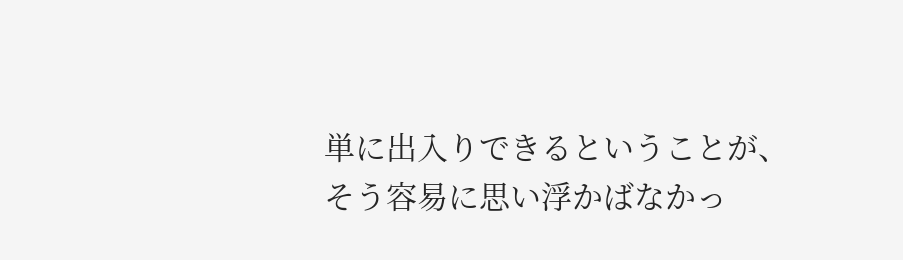単に出入りできるということが、
そう容易に思い浮かばなかっ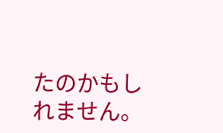たのかもしれません。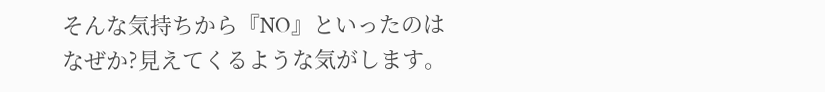そんな気持ちから『NO』といったのは
なぜか?見えてくるような気がします。